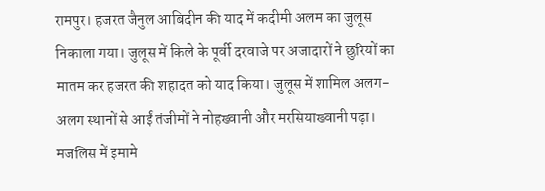रामपुर। हजरत जैनुल आबिदीन की याद में कदीमी अलम का जुलूस निकाला गया। जुलूस में किले के पूर्वी दरवाजे पर अजादारों ने छुरियों का मातम कर हजरत की शहादत को याद किया। जुलूस में शामिल अलग-अलग स्थानों से आईं तंजीमों ने नोहख्वानी और मरसियाख्वानी पढ़ा। मजलिस में इमामे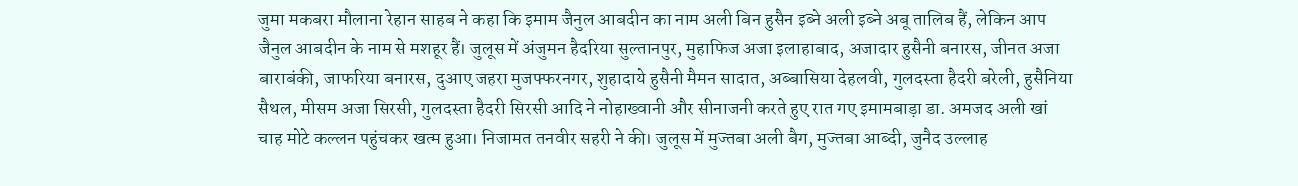जुमा मकबरा मौलाना रेहान साहब ने कहा कि इमाम जैनुल आबदीन का नाम अली बिन हुसैन इब्ने अली इब्ने अबू तालिब हैं, लेकिन आप जैनुल आबदीन के नाम से मशहूर हैं। जुलूस में अंजुमन हैदरिया सुल्तानपुर, मुहाफिज अजा इलाहाबाद, अजादार हुसैनी बनारस, जीनत अजा बाराबंकी, जाफरिया बनारस, दुआए जहरा मुजफ्फरनगर, शुहादाये हुसैनी मैमन सादात, अब्बासिया देहलवी, गुलदस्ता हैदरी बरेली, हुसैनिया सैथल, मीसम अजा सिरसी, गुलदस्ता हैदरी सिरसी आदि ने नोहाख्वानी और सीनाजनी करते हुए रात गए इमामबाड़ा डा. अमजद अली खां चाह मोटे कल्लन पहुंचकर खत्म हुआ। निजामत तनवीर सहरी ने की। जुलूस में मुज्तबा अली बैग, मुज्तबा आब्दी, जुनैद उल्लाह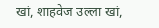खां, शाहवेज उल्ला खां,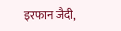इरफान जैदी,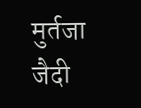मुर्तजा जैदी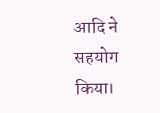आदि ने सहयोग किया।